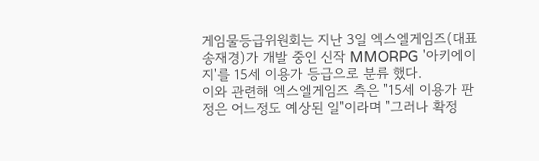게임물등급위원회는 지난 3일 엑스엘게임즈(대표 송재경)가 개발 중인 신작 MMORPG '아키에이지'를 15세 이용가 등급으로 분류 했다.
이와 관련해 엑스엘게임즈 측은 "15세 이용가 판정은 어느정도 예상된 일"이라며 "그러나 확정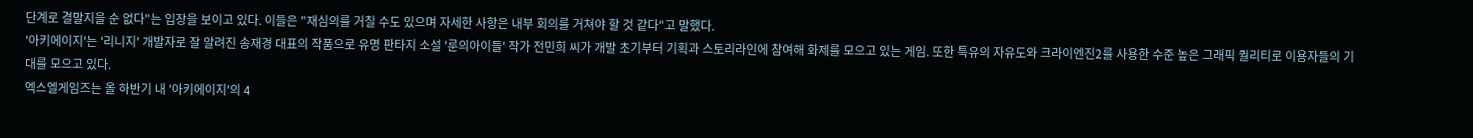단계로 결말지을 순 없다"는 입장을 보이고 있다. 이들은 "재심의를 거칠 수도 있으며 자세한 사항은 내부 회의를 거쳐야 할 것 같다"고 말했다.
'아키에이지'는 '리니지' 개발자로 잘 알려진 송재경 대표의 작품으로 유명 판타지 소설 '룬의아이들' 작가 전민희 씨가 개발 초기부터 기획과 스토리라인에 참여해 화제를 모으고 있는 게임. 또한 특유의 자유도와 크라이엔진2를 사용한 수준 높은 그래픽 퀄리티로 이용자들의 기대를 모으고 있다.
엑스엘게임즈는 올 하반기 내 '아키에이지'의 4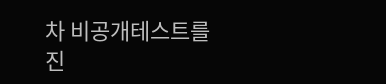차 비공개테스트를 진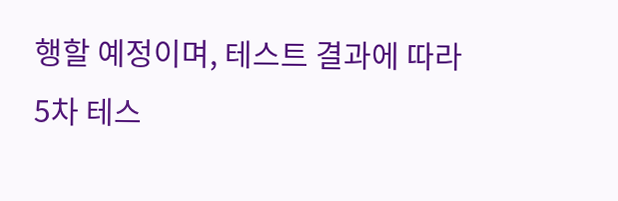행할 예정이며, 테스트 결과에 따라 5차 테스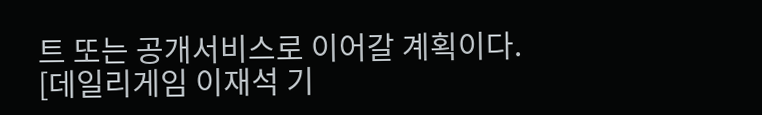트 또는 공개서비스로 이어갈 계획이다.
[데일리게임 이재석 기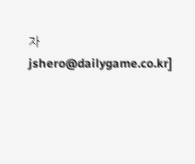자 jshero@dailygame.co.kr]